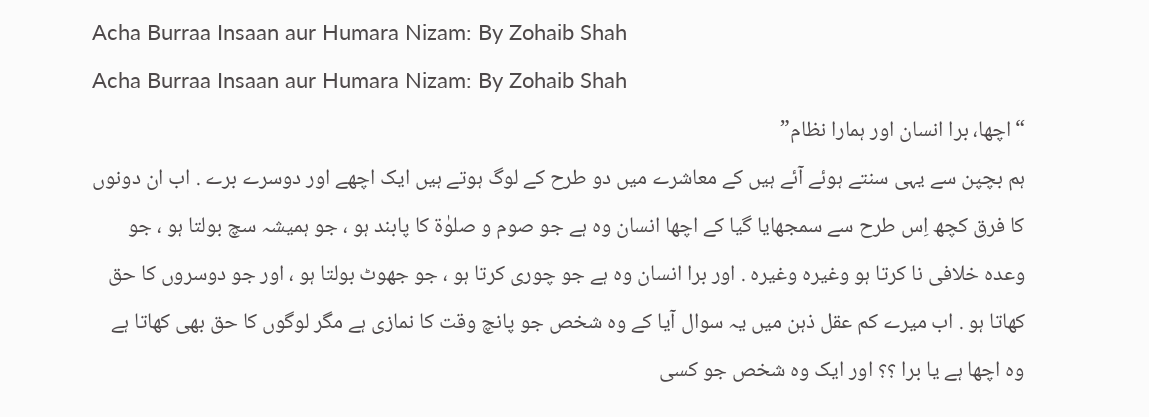Acha Burraa Insaan aur Humara Nizam: By Zohaib Shah
Acha Burraa Insaan aur Humara Nizam: By Zohaib Shah
“اچھا، برا انسان اور ہمارا نظام”
ہم بچپن سے یہی سنتے ہوئے آئے ہیں كے معاشرے میں دو طرح كے لوگ ہوتے ہیں ایک اچھے اور دوسرے برے . اب ان دونوں کا فرق کچھ اِس طرح سے سمجھایا گیا كے اچھا انسان وہ ہے جو صوم و صلوٰۃ کا پابند ہو ، جو ہمیشہ سچ بولتا ہو ، جو وعدہ خلافی نا کرتا ہو وغیرہ وغیرہ . اور برا انسان وہ ہے جو چوری کرتا ہو ، جو جھوٹ بولتا ہو ، اور جو دوسروں کا حق کھاتا ہو . اب میرے کم عقل ذہن میں یہ سوال آیا كے وہ شخص جو پانچ وقت کا نمازی ہے مگر لوگوں کا حق بھی کھاتا ہے وہ اچھا ہے یا برا ؟؟ اور ایک وہ شخص جو کسی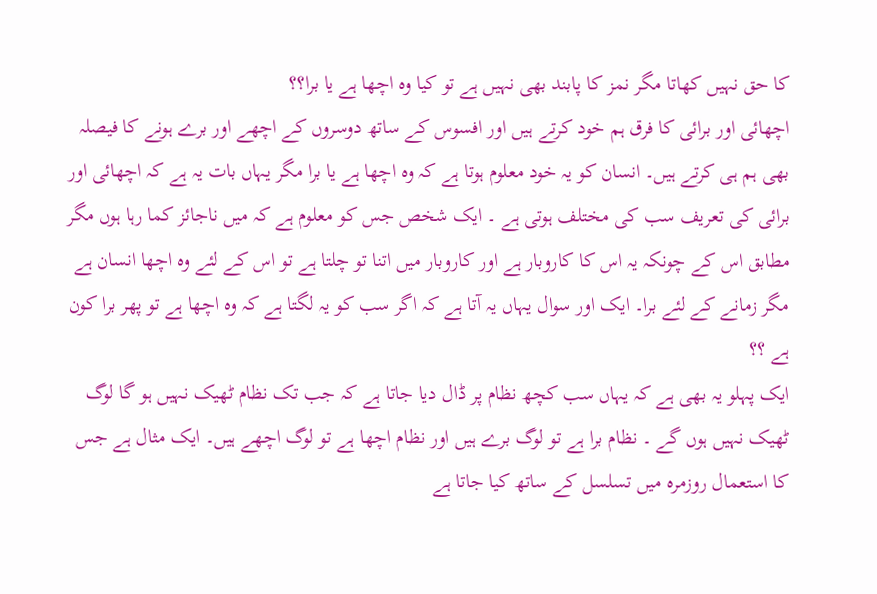کا حق نہیں کھاتا مگر نمز کا پابند بھی نہیں ہے تو کیا وہ اچھا ہے یا برا؟؟
اچھائی اور برائی کا فرق ہم خود کرتے ہیں اور افسوس کے ساتھ دوسروں کے اچھے اور برے ہونے کا فیصلہ بھی ہم ہی کرتے ہیں۔ انسان کو یہ خود معلوم ہوتا ہے کہ وہ اچھا ہے یا برا مگر یہاں بات یہ ہے کہ اچھائی اور برائی کی تعریف سب کی مختلف ہوتی ہے ۔ ایک شخص جس کو معلوم ہے کہ میں ناجائز کما رہا ہوں مگر مطابق اس کے چونکہ یہ اس کا کاروبار ہے اور کاروبار میں اتنا تو چلتا ہے تو اس کے لئے وہ اچھا انسان ہے مگر زمانے کے لئے برا۔ ایک اور سوال یہاں یہ آتا ہے کہ اگر سب کو یہ لگتا ہے کہ وہ اچھا ہے تو پھر برا کون ہے ؟؟
ایک پہلو یہ بھی ہے کہ یہاں سب کچھ نظام پر ڈال دیا جاتا ہے کہ جب تک نظام ٹھیک نہیں ہو گا لوگ ٹھیک نہیں ہوں گے ۔ نظام برا ہے تو لوگ برے ہیں اور نظام اچھا ہے تو لوگ اچھے ہیں۔ ایک مثال ہے جس کا استعمال روزمرہ میں تسلسل کے ساتھ کیا جاتا ہے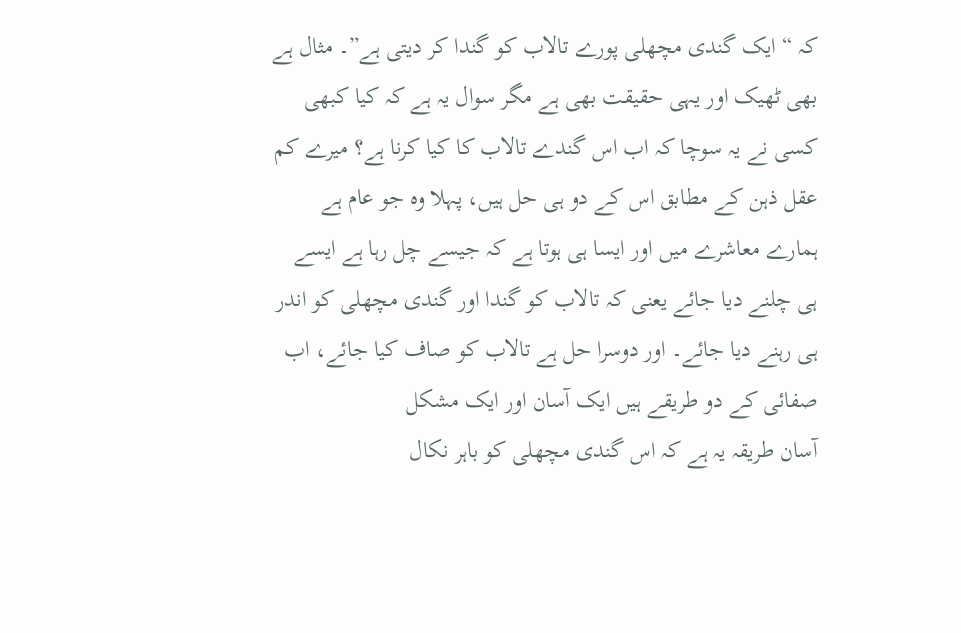کہ “ ایک گندی مچھلی پورے تالاب کو گندا کر دیتی ہے”۔ مثال ہے بھی ٹھیک اور یہی حقیقت بھی ہے مگر سوال یہ ہے کہ کیا کبھی کسی نے یہ سوچا کہ اب اس گندے تالاب کا کیا کرنا ہے؟ میرے کم عقل ذہن کے مطابق اس کے دو ہی حل ہیں، پہلا وہ جو عام ہے ہمارے معاشرے میں اور ایسا ہی ہوتا ہے کہ جیسے چل رہا ہے ایسے ہی چلنے دیا جائے یعنی کہ تالاب کو گندا اور گندی مچھلی کو اندر ہی رہنے دیا جائے۔ اور دوسرا حل ہے تالاب کو صاف کیا جائے، اب صفائی کے دو طریقے ہیں ایک آسان اور ایک مشکل
آسان طریقہ یہ ہے کہ اس گندی مچھلی کو باہر نکال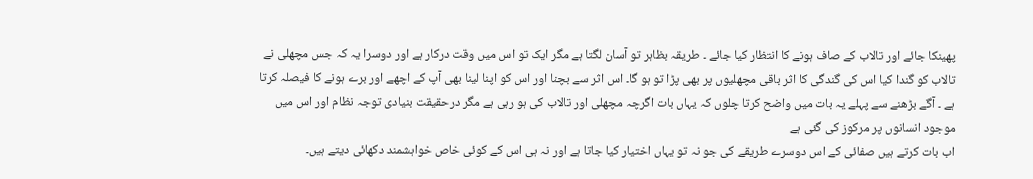پھینکا جائے اور تالاب کے صاف ہونے کا انتظار کیا جائے ۔ طریقہ بظاہر تو آسان لگتا ہے مگر ایک تو اس میں وقت درکار ہے اور دوسرا یہ کہ جس مچھلی نے تالاب کو گندا کیا اس کی گندگی کا اثر باقی مچھلیوں پر بھی پڑا تو ہو گا۔ اس اثر سے بچنا اور اس کو اپنا لینا بھی آپ کے اچھے اور برے ہونے کا فیصلہ کرتا ہے ۔ آگے بڑھنے سے پہلے یہ بات میں واضح کرتا چلوں کہ یہاں بات اگرچہ مچھلی اور تالاب کی ہو رہی ہے مگر درحقیقت بنیادی توجہ نظام اور اس میں موجود انسانوں پر مرکوز کی گئی ہے
اب بات کرتے ہیں صفائی کے اس دوسرے طریقے کی جو نہ تو یہاں اختیار کیا جاتا ہے اور نہ ہی اس کے کوئی خاص خواہشمند دکھائی دیتے ہیں۔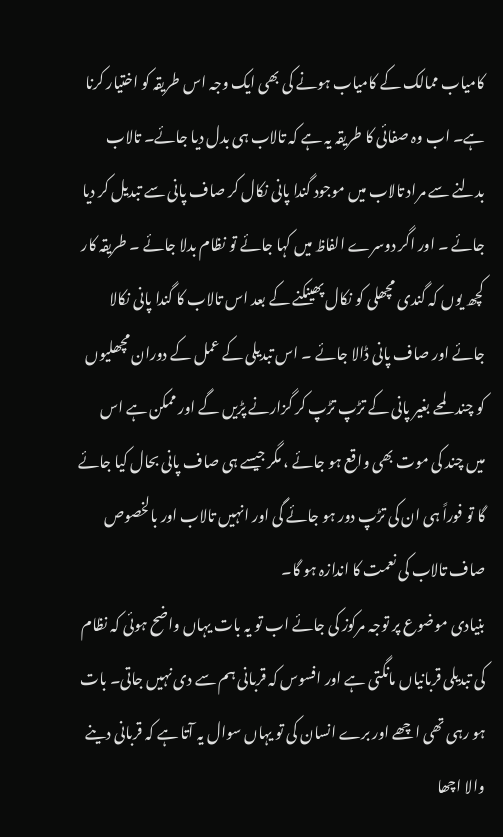کامیاب ممالک کے کامیاب ہونے کی بھی ایک وجہ اس طریقہ کو اختیار کرنا ہے۔ اب وہ صفائی کا طریقہ یہ ہے کہ تالاب ہی بدل دیا جائے۔ تالاب بدلنے سے مراد تالاب میں موجود گندا پانی نکال کر صاف پانی سے تبدیل کر دیا جائے ۔ اور اگر دوسرے الفاظ میں کہا جائے تو نظام بدلا جائے ۔ طریقہ کار کچھ یوں کہ گندی مچھلی کو نکال پھینکنے کے بعد اس تالاب کا گندا پانی نکالا جائے اور صاف پانی ڈالا جائے ۔ اس تبدیلی کے عمل کے دوران مچھلیوں کو چند لمحے بغیر پانی کے تڑپ تڑپ کر گزارنے پڑیں گے اور ممکن ہے اس میں چند کی موت بھی واقع ہو جائے ، مگر جیسے ہی صاف پانی بحال کیا جائے گا تو فوراً ہی ان کی تڑپ دور ہو جائے گی اور انہیں تالاب اور بالخصوص صاف تالاب کی نعمت کا اندازہ ہو گا۔
بنیادی موضوع پر توجہ مرکوز کی جائے اب تو یہ بات یہاں واضح ہوئی کہ نظام کی تبدیلی قربانیاں مانگتی ہے اور افسوس کہ قربانی ہم سے دی نہیں جاتی۔ بات ہو رہی تھی اچھے اور برے انسان کی تو یہاں سوال یہ آتا ہے کہ قربانی دینے والا اچھا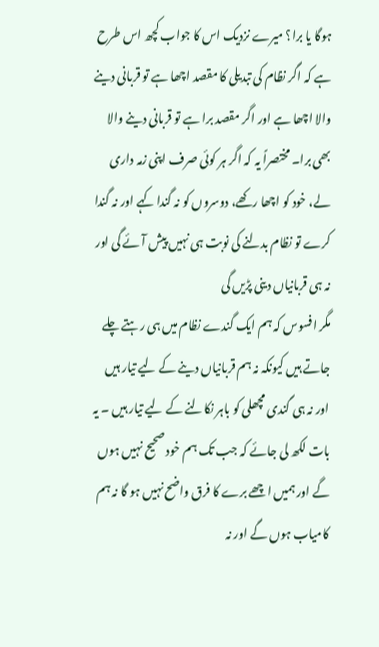ہوگا یا برا؟ میرے نزدیک اس کا جواب کچھ اس طرح ہے کہ اگر نظام کی تبدیلی کا مقصد اچھا ہے تو قربانی دینے والا اچھا ہے اور اگر مقصد برا ہے تو قربانی دینے والا بھی برا۔ مختصراً یہ کہ اگر ہر کوئی صرف اپنی زمہ داری لے، خود کو اچھا رکھے، دوسروں کو نہ گندا کہے اور نہ گندا کرے تو نظام بدلنے کی نوبت ہی نہیں پیش آئے گی اور نہ ہی قربانیاں دینی پڑیں گی
مگر افسوس کہ ہم ایک گندے نظام میں ہی رہتے چلے جاتے ہیں کیونکہ نہ ہم قربانیاں دینے کے لیے تیار ہیں اور نہ ہی گندی مچھلی کو باہر نکالنے کے لیے تیار ہیں ۔ یہ بات لکھ لی جائے کہ جب تک ہم خود صحیح نہیں ہوں گے اور ہمیں اچھے برے کا فرق واضح نہیں ہو گا نہ ہم کامیاب ہوں گے اور نہ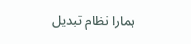ہمارا نظام تبدیل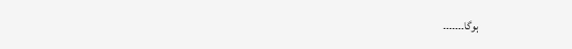ہوگا۔۔۔۔۔۔۔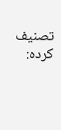تصنیف کردہ: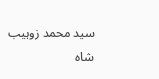سید محمد زوہیب شاہ